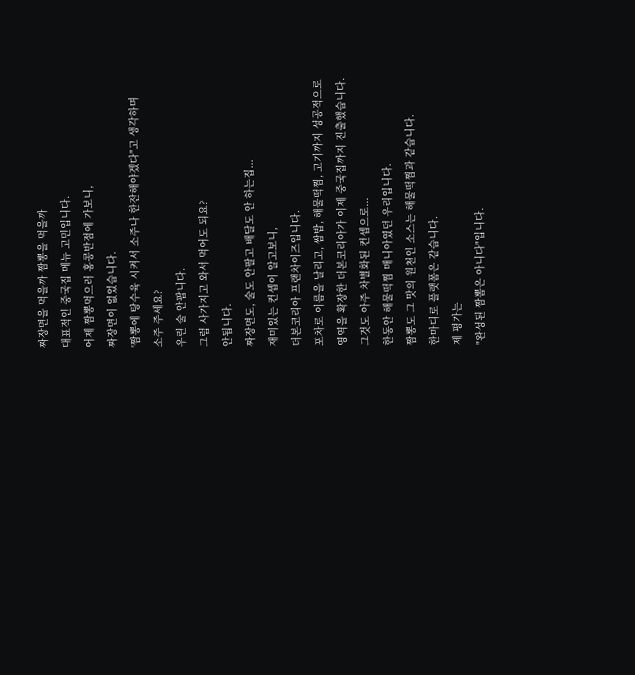짜장면을 먹을까 짬뽕을 먹을까
대표적인 중국집 메뉴 고민입니다.
어제 짬뽕먹으러 홍콩반점에 가보니,
짜장면이 없었습니다.
'짬뽕에 탕수육 시켜서 소주나 한잔해야겠다"고 생각하며
소주 주세요?
우린 술 안팝니다.
그럼 사가지고 와서 먹어도 되요?
안됩니다.
짜장면도, 술도 안팔고 배달도 안 하는집...
재미있는 컨셉이 알고보니,
더본코리아 프랜차이즈입니다.
포차로 이름을 날리고, 쌈밥, 해물떡찜, 고기까지 성공적으로
영역을 확장한 더본코리아가 이제 중국집까지 진출했습니다.
그것도 아주 차별화된 컨셉으로...
한동안 해물떡찜 매니아였던 우리입니다.
짬뽕도 그 맛의 원천인 소스는 해물떡찜과 같습니다.
한마디로 플랫폼은 같습니다.
제 평가는
"완성된 짬뽐은 아니다"입니다.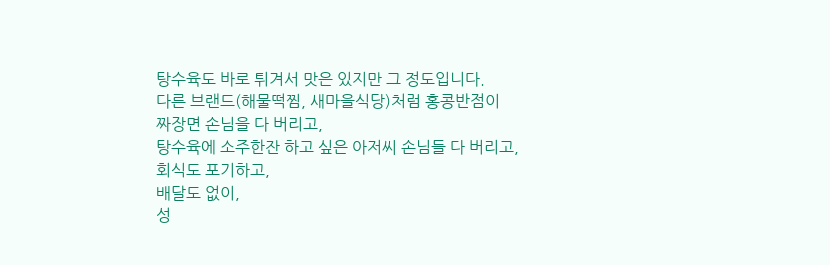탕수육도 바로 튀겨서 맛은 있지만 그 정도입니다.
다른 브랜드(해물떡찜, 새마을식당)처럼 홍콩반점이
짜장면 손님을 다 버리고,
탕수육에 소주한잔 하고 싶은 아저씨 손님들 다 버리고,
회식도 포기하고,
배달도 없이,
성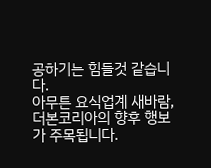공하기는 힘들것 같습니다.
아무튼 요식업계 새바람, 더본코리아의 향후 행보가 주목됩니다.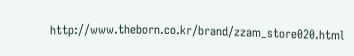http://www.theborn.co.kr/brand/zzam_store020.html